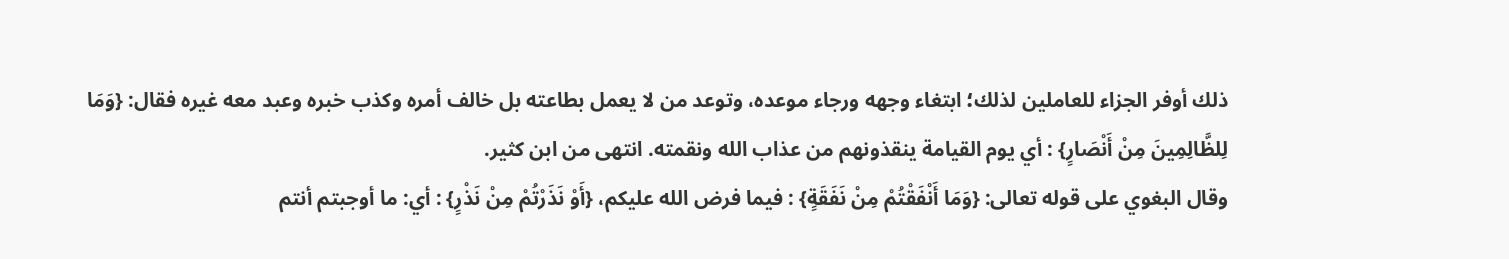ذلك أوفر الجزاء للعاملين لذلك؛ ابتغاء وجهه ورجاء موعده، وتوعد من لا يعمل بطاعته بل خالف أمره وكذب خبره وعبد معه غيره فقال: {وَمَا لِلظَّالِمِينَ مِنْ أَنْصَارٍ} : أي يوم القيامة ينقذونهم من عذاب الله ونقمته. انتهى من ابن كثير.
وقال البغوي على قوله تعالى: {وَمَا أَنْفَقْتُمْ مِنْ نَفَقَةٍ} : فيما فرض الله عليكم، {أَوْ نَذَرْتُمْ مِنْ نَذْرٍ} : أي: ما أوجبتم أنتم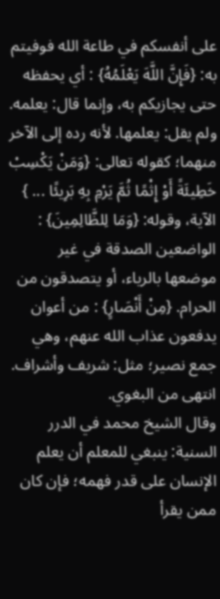على أنفسكم في طاعة الله فوفيتم به: {فَإِنَّ اللَّهَ يَعْلَمُهُ} : أي يحفظه حتى يجازيكم به، وإنما قال: يعلمه. ولم يقل: يعلمها. لأنه رده إلى الآخر منهما؛ كقوله تعالى: {وَمَنْ يَكْسِبْ خَطِيئَةً أَوْ إِثْمًا ثُمَّ يَرْمِ بِهِ بَرِيئًا ... } الآية، وقوله: {وَمَا لِلظَّالِمِينَ} : الواضعين الصدقة في غير موضعها بالرياء، أو يتصدقون من الحرام. {مِنْ أَنْصَارٍ} : من أعوان يدفعون عذاب الله عنهم، وهي جمع نصير؛ مثل: شريف وأشراف. انتهى من البغوي.
وقال الشيخ محمد في الدرر السنية: ينبغي للمعلم أن يعلم الإنسان على قدر فهمه؛ فإن كان ممن يقرأ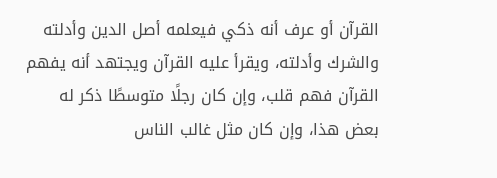القرآن أو عرف أنه ذكي فيعلمه أصل الدين وأدلته والشرك وأدلته، ويقرأ عليه القرآن ويجتهد أنه يفهم القرآن فهم قلب، وإن كان رجلًا متوسطًا ذكر له بعض هذا، وإن كان مثل غالب الناس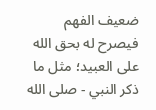ضعيف الفهم فيصرح له بحق الله على العبيد؛ مثل ما ذكر النبي - صلى الله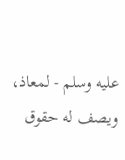عليه وسلم - لمعاذ، ويصف له حقوق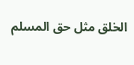الخلق مثل حق المسلم